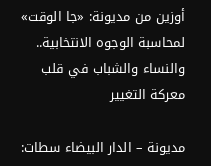أوزين من مديونة: «جا الوقت» لمحاسبة الوجوه الانتخابية.. والنساء والشباب في قلب معركة التغيير

مديونة – الدار البيضاء سطات: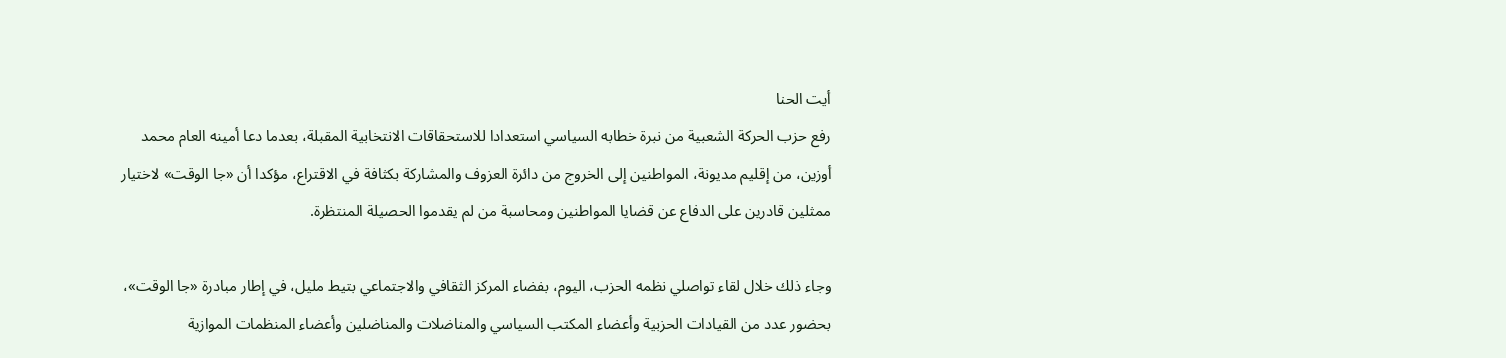أيت الحنا
رفع حزب الحركة الشعبية من نبرة خطابه السياسي استعدادا للاستحقاقات الانتخابية المقبلة، بعدما دعا أمينه العام محمد أوزين، من إقليم مديونة، المواطنين إلى الخروج من دائرة العزوف والمشاركة بكثافة في الاقتراع، مؤكدا أن «جا الوقت» لاختيار ممثلين قادرين على الدفاع عن قضايا المواطنين ومحاسبة من لم يقدموا الحصيلة المنتظرة.

وجاء ذلك خلال لقاء تواصلي نظمه الحزب، اليوم، بفضاء المركز الثقافي والاجتماعي بتيط مليل، في إطار مبادرة «جا الوقت»، بحضور عدد من القيادات الحزبية وأعضاء المكتب السياسي والمناضلات والمناضلين وأعضاء المنظمات الموازية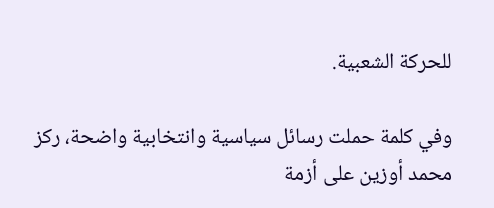للحركة الشعبية.

وفي كلمة حملت رسائل سياسية وانتخابية واضحة، ركز محمد أوزين على أزمة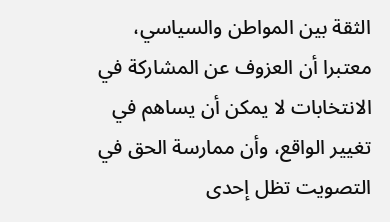الثقة بين المواطن والسياسي، معتبرا أن العزوف عن المشاركة في الانتخابات لا يمكن أن يساهم في تغيير الواقع، وأن ممارسة الحق في التصويت تظل إحدى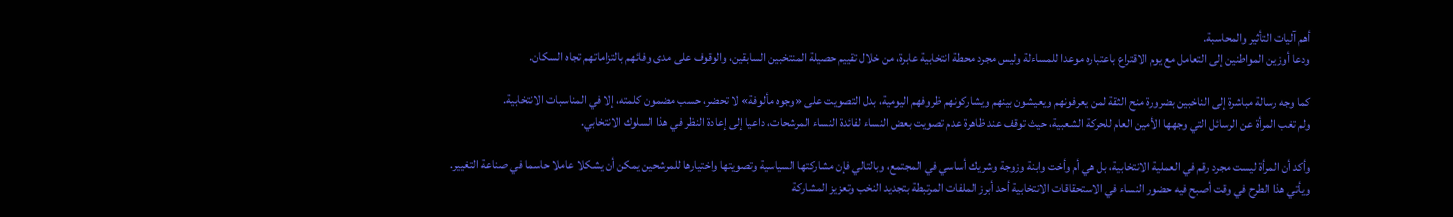أهم آليات التأثير والمحاسبة.
ودعا أوزين المواطنين إلى التعامل مع يوم الاقتراع باعتباره موعدا للمساءلة وليس مجرد محطة انتخابية عابرة، من خلال تقييم حصيلة المنتخبين السابقين، والوقوف على مدى وفائهم بالتزاماتهم تجاه السكان.

كما وجه رسالة مباشرة إلى الناخبين بضرورة منح الثقة لمن يعرفونهم ويعيشون بينهم ويشاركونهم ظروفهم اليومية، بدل التصويت على «وجوه مألوفة» لا تحضر، حسب مضمون كلمته، إلا في المناسبات الانتخابية.
ولم تغب المرأة عن الرسائل التي وجهها الأمين العام للحركة الشعبية، حيث توقف عند ظاهرة عدم تصويت بعض النساء لفائدة النساء المرشحات، داعيا إلى إعادة النظر في هذا السلوك الانتخابي.

وأكد أن المرأة ليست مجرد رقم في العملية الانتخابية، بل هي أم وأخت وابنة وزوجة وشريك أساسي في المجتمع، وبالتالي فإن مشاركتها السياسية وتصويتها واختيارها للمرشحين يمكن أن يشكلا عاملا حاسما في صناعة التغيير.
ويأتي هذا الطرح في وقت أصبح فيه حضور النساء في الاستحقاقات الانتخابية أحد أبرز الملفات المرتبطة بتجديد النخب وتعزيز المشاركة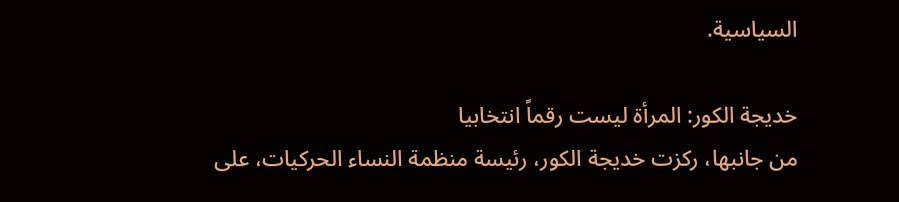السياسية.

خديجة الكور: المرأة ليست رقماً انتخابيا
من جانبها، ركزت خديجة الكور، رئيسة منظمة النساء الحركيات، على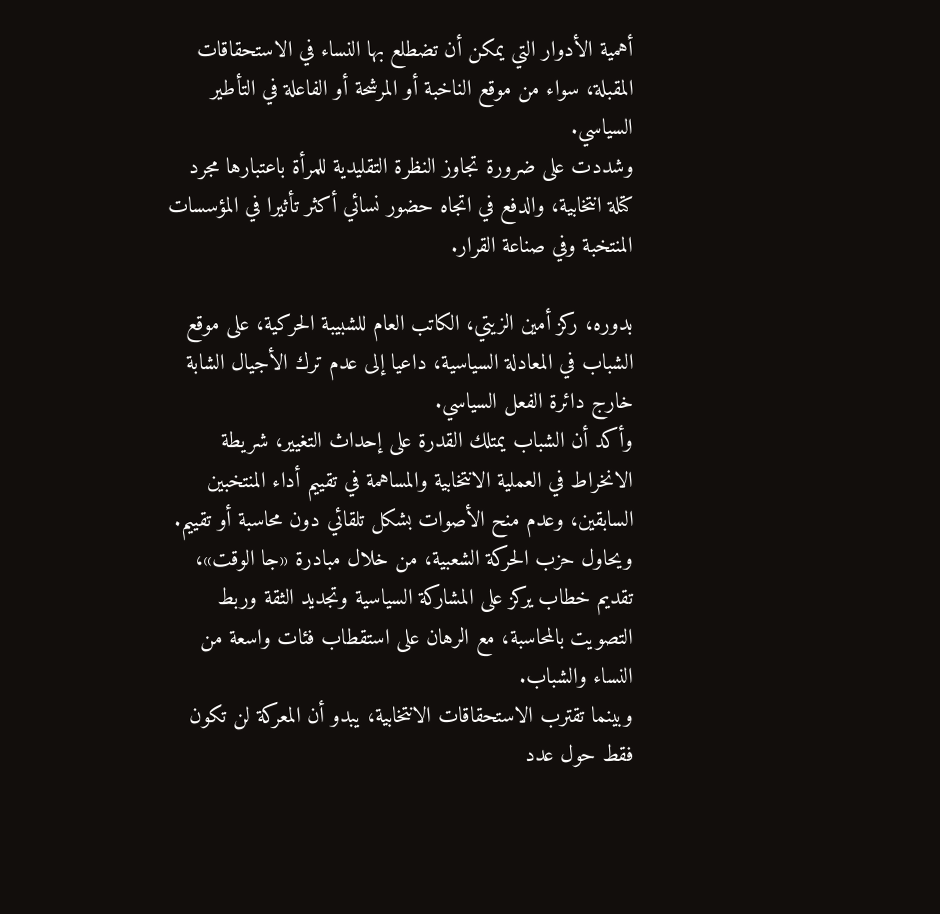أهمية الأدوار التي يمكن أن تضطلع بها النساء في الاستحقاقات المقبلة، سواء من موقع الناخبة أو المرشحة أو الفاعلة في التأطير السياسي.
وشددت على ضرورة تجاوز النظرة التقليدية للمرأة باعتبارها مجرد كتلة انتخابية، والدفع في اتجاه حضور نسائي أكثر تأثيرا في المؤسسات المنتخبة وفي صناعة القرار.

بدوره، ركز أمين الزيتي، الكاتب العام للشبيبة الحركية، على موقع الشباب في المعادلة السياسية، داعيا إلى عدم ترك الأجيال الشابة خارج دائرة الفعل السياسي.
وأكد أن الشباب يمتلك القدرة على إحداث التغيير، شريطة الانخراط في العملية الانتخابية والمساهمة في تقييم أداء المنتخبين السابقين، وعدم منح الأصوات بشكل تلقائي دون محاسبة أو تقييم.
ويحاول حزب الحركة الشعبية، من خلال مبادرة «جا الوقت»، تقديم خطاب يركز على المشاركة السياسية وتجديد الثقة وربط التصويت بالمحاسبة، مع الرهان على استقطاب فئات واسعة من النساء والشباب.
وبينما تقترب الاستحقاقات الانتخابية، يبدو أن المعركة لن تكون فقط حول عدد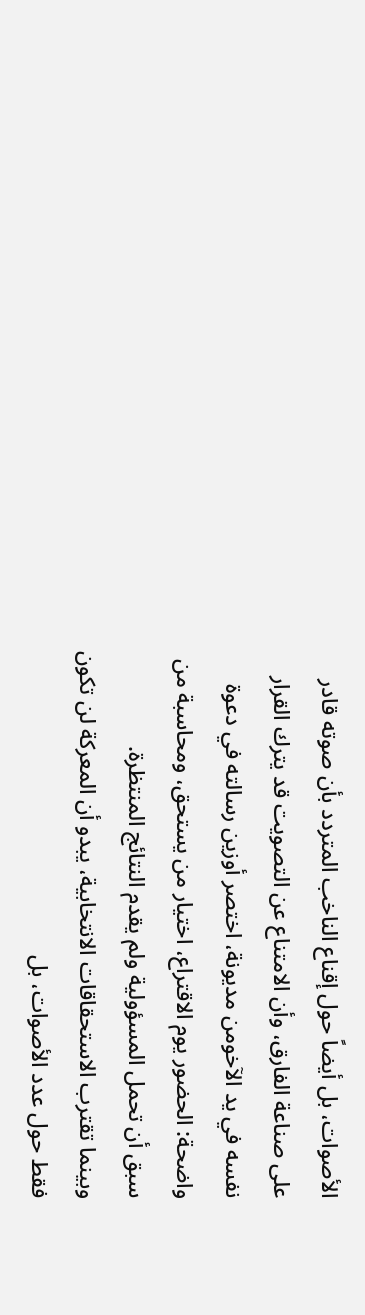الأصوات، بل أيضاً حول إقناع الناخب المتردد بأن صوته قادر على صناعة الفارق، وأن الامتناع عن التصويت قد يترك القرار نفسه في يد الآخومن مديونة، اختصر أوزين رسالته في دعوة واضحة: الحضور يوم الاقتراع، اختيار من يستحق، ومحاسبة من سبق أن تحمل المسؤولية ولم يقدم النتائج المنتظرة.
وبينما تقترب الاستحقاقات الانتخابية، يبدو أن المعركة لن تكون فقط حول عدد الأصوات، بل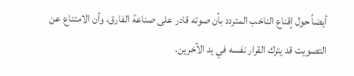أيضاً حول إقناع الناخب المتردد بأن صوته قادر على صناعة الفارق، وأن الامتناع عن التصويت قد يترك القرار نفسه في يد الآخرين.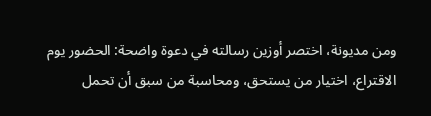ومن مديونة، اختصر أوزين رسالته في دعوة واضحة: الحضور يوم الاقتراع، اختيار من يستحق، ومحاسبة من سبق أن تحمل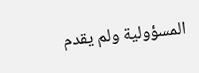المسؤولية ولم يقدم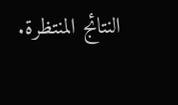النتائج المنتظرة.